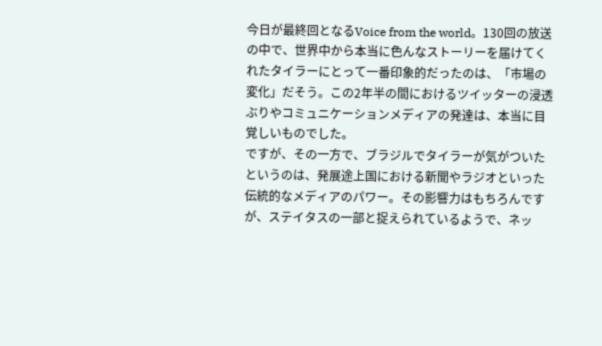今日が最終回となるVoice from the world。130回の放送の中で、世界中から本当に色んなストーリーを届けてくれたタイラーにとって一番印象的だったのは、「市場の変化」だそう。この2年半の間におけるツイッターの浸透ぶりやコミュニケーションメディアの発達は、本当に目覚しいものでした。
ですが、その一方で、ブラジルでタイラーが気がついたというのは、発展途上国における新聞やラジオといった伝統的なメディアのパワー。その影響力はもちろんですが、ステイタスの一部と捉えられているようで、ネッ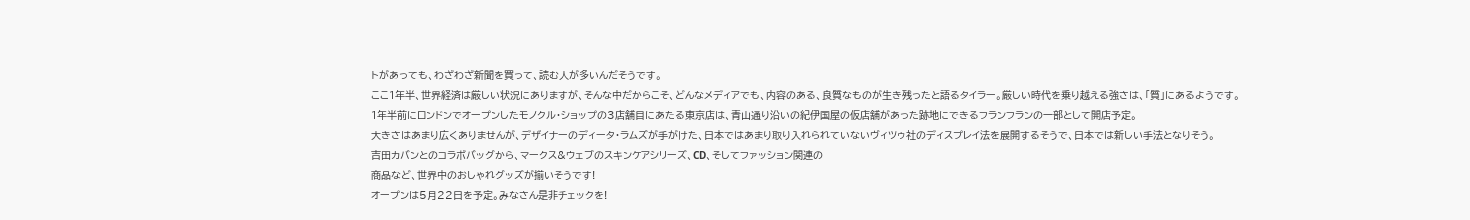トがあっても、わざわざ新聞を買って、読む人が多いんだそうです。
ここ1年半、世界経済は厳しい状況にありますが、そんな中だからこそ、どんなメディアでも、内容のある、良質なものが生き残ったと語るタイラー。厳しい時代を乗り越える強さは、「質」にあるようです。
1年半前にロンドンでオープンしたモノクル・ショップの3店舗目にあたる東京店は、青山通り沿いの紀伊国屋の仮店舗があった跡地にできるフランフランの一部として開店予定。
大きさはあまり広くありませんが、デザイナーのディータ・ラムズが手がけた、日本ではあまり取り入れられていないヴィツゥ社のディスプレイ法を展開するそうで、日本では新しい手法となりそう。
吉田カバンとのコラボバッグから、マークス&ウェブのスキンケアシリーズ、CD、そしてファッション関連の
商品など、世界中のおしゃれグッズが揃いそうです!
オープンは5月22日を予定。みなさん是非チェックを!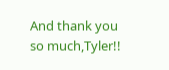And thank you so much,Tyler!!